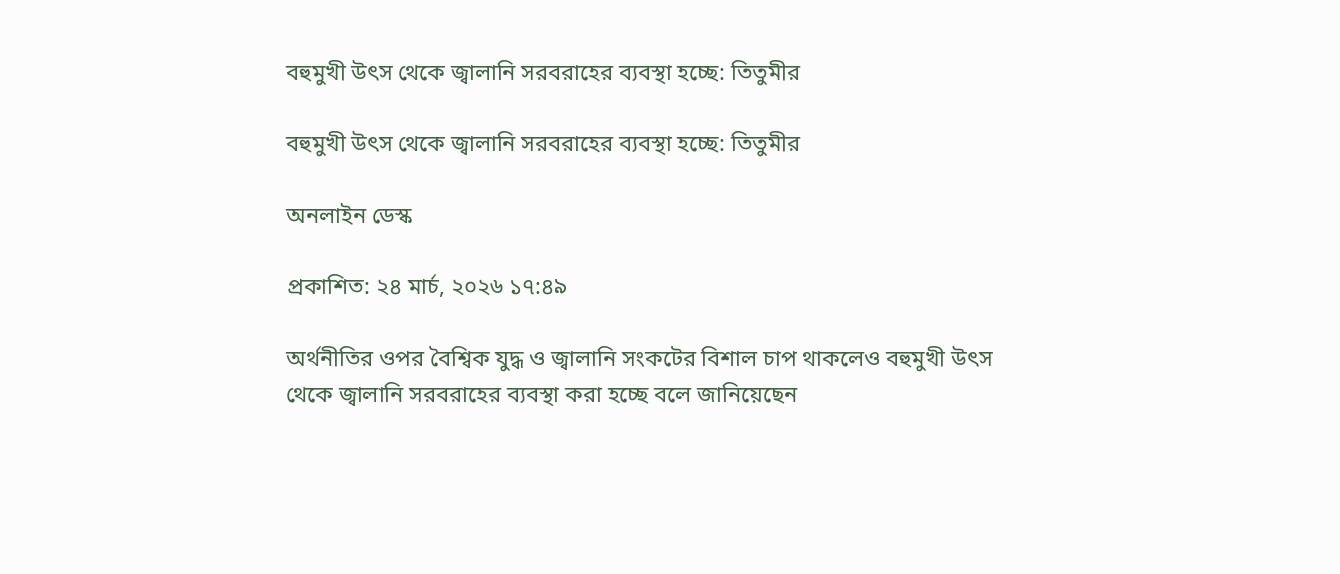বহুমুখী উৎস থেকে জ্বালানি সরবরাহের ব্যবস্থা হচ্ছে: তিতুমীর

বহুমুখী উৎস থেকে জ্বালানি সরবরাহের ব্যবস্থা হচ্ছে: তিতুমীর

অনলাইন ডেস্ক

প্রকাশিত: ২৪ মার্চ, ২০২৬ ১৭:৪৯

অর্থনীতির ওপর বৈশ্বিক যুদ্ধ ও জ্বালানি সংকটের বিশাল চাপ থাকলেও বহুমুখী উৎস থেকে জ্বালানি সরবরাহের ব্যবস্থা করা হচ্ছে বলে জানিয়েছেন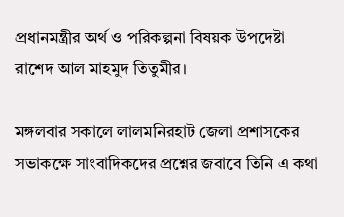প্রধানমন্ত্রীর অর্থ ও পরিকল্পনা বিষয়ক উপদেষ্টা রাশেদ আল মাহমুদ তিতুমীর।

মঙ্গলবার সকালে লালমনিরহাট জেলা প্রশাসকের সভাকক্ষে সাংবাদিকদের প্রশ্নের জবাবে তিনি এ কথা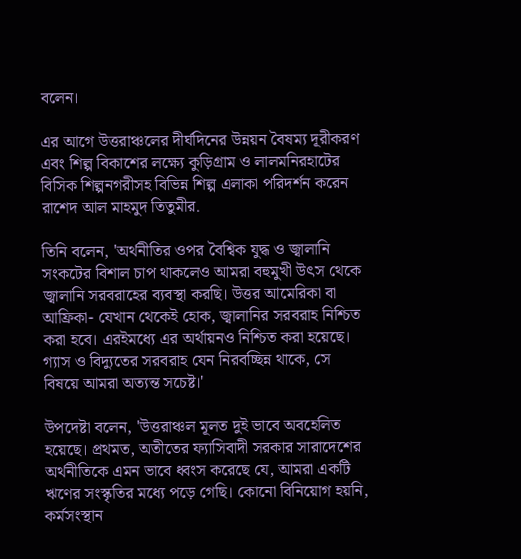বলেন।

এর আগে উত্তরাঞ্চলের দীর্ঘদিনের উন্নয়ন বৈষম্য দূরীকরণ এবং শিল্প বিকাশের লক্ষ্যে কুড়িগ্রাম ও লালমনিরহাটের বিসিক শিল্পনগরীসহ বিভিন্ন শিল্প এলাকা পরিদর্শন করেন রাশেদ আল মাহমুদ তিতুমীর.

তিনি বলেন, 'অর্থনীতির ওপর বৈশ্বিক যুদ্ধ ও জ্বালানি সংকটের বিশাল চাপ থাকলেও আমরা বহুমুখী উৎস থেকে জ্বালানি সরবরাহের ব্যবস্থা করছি। উত্তর আমেরিকা বা আফ্রিকা- যেখান থেকেই হোক, জ্বালানির সরবরাহ নিশ্চিত করা হবে। এরইমধ্যে এর অর্থায়নও নিশ্চিত করা হয়েছে। গ্যাস ও বিদ্যুতের সরবরাহ যেন নিরবচ্ছিন্ন থাকে, সে বিষয়ে আমরা অত্যন্ত সচেষ্ট।'

উপদেষ্টা বলেন, 'উত্তরাঞ্চল মূলত দুই ভাবে অবহেলিত হয়েছে। প্রথমত, অতীতের ফ্যাসিবাদী সরকার সারাদেশের অর্থনীতিকে এমন ভাবে ধ্বংস করেছে যে, আমরা একটি ঋণের সংস্কৃতির মধ্যে পড়ে গেছি। কোনো বিনিয়োগ হয়নি, কর্মসংস্থান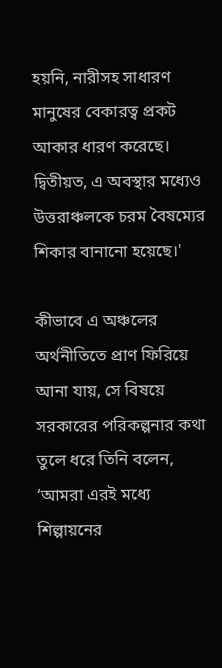হয়নি, নারীসহ সাধারণ মানুষের বেকারত্ব প্রকট আকার ধারণ করেছে। দ্বিতীয়ত, এ অবস্থার মধ্যেও উত্তরাঞ্চলকে চরম বৈষম্যের শিকার বানানো হয়েছে।'

কীভাবে এ অঞ্চলের অর্থনীতিতে প্রাণ ফিরিয়ে আনা যায়, সে বিষয়ে সরকারের পরিকল্পনার কথা তুলে ধরে তিনি বলেন, ‘আমরা এরই মধ্যে শিল্পায়নের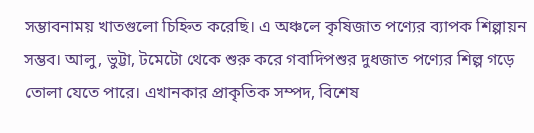সম্ভাবনাময় খাতগুলো চিহ্নিত করেছি। এ অঞ্চলে কৃষিজাত পণ্যের ব্যাপক শিল্পায়ন সম্ভব। আলু, ভুট্টা, টমেটো থেকে শুরু করে গবাদিপশুর দুধজাত পণ্যের শিল্প গড়ে তোলা যেতে পারে। এখানকার প্রাকৃতিক সম্পদ, বিশেষ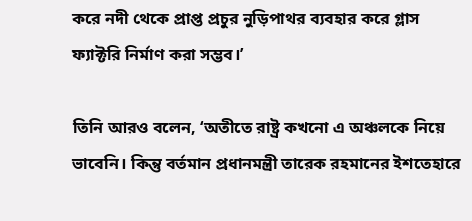করে নদী থেকে প্রাপ্ত প্রচুর নুড়িপাথর ব্যবহার করে গ্লাস ফ্যাক্টরি নির্মাণ করা সম্ভব।’

তিনি আরও বলেন, ‘অতীতে রাষ্ট্র কখনো এ অঞ্চলকে নিয়ে ভাবেনি। কিন্তু বর্তমান প্রধানমন্ত্রী তারেক রহমানের ইশতেহারে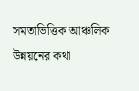সমতাভিত্তিক আঞ্চলিক উন্নয়নের কথা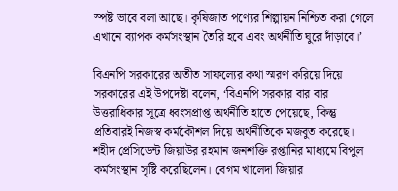স্পষ্ট ভাবে বলা আছে। কৃষিজাত পণ্যের শিল্পায়ন নিশ্চিত করা গেলে এখানে ব্যাপক কর্মসংস্থান তৈরি হবে এবং অর্থনীতি ঘুরে দাঁড়াবে।’

বিএনপি সরকারের অতীত সাফল্যের কথা স্মরণ করিয়ে দিয়ে সরকারের এই উপদেষ্টা বলেন, ‘বিএনপি সরকার বার বার উত্তরাধিকার সূত্রে ধ্বংসপ্রাপ্ত অর্থনীতি হাতে পেয়েছে, কিন্তু প্রতিবারই নিজস্ব কর্মকৌশল দিয়ে অর্থনীতিকে মজবুত করেছে। শহীদ প্রেসিডেন্ট জিয়াউর রহমান জনশক্তি রপ্তানির মাধ্যমে বিপুল কর্মসংস্থান সৃষ্টি করেছিলেন। বেগম খালেদা জিয়ার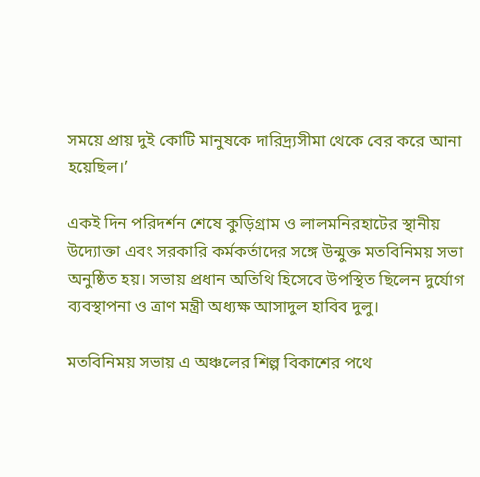সময়ে প্রায় দুই কোটি মানুষকে দারিদ্র্যসীমা থেকে বের করে আনা হয়েছিল।’

একই দিন পরিদর্শন শেষে কুড়িগ্রাম ও লালমনিরহাটের স্থানীয় উদ্যোক্তা এবং সরকারি কর্মকর্তাদের সঙ্গে উন্মুক্ত মতবিনিময় সভা অনুষ্ঠিত হয়। সভায় প্রধান অতিথি হিসেবে উপস্থিত ছিলেন দুর্যোগ ব্যবস্থাপনা ও ত্রাণ মন্ত্রী অধ্যক্ষ আসাদুল হাবিব দুলু।

মতবিনিময় সভায় এ অঞ্চলের শিল্প বিকাশের পথে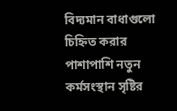বিদ্যমান বাধাগুলো চিহ্নিত করার পাশাপাশি নতুন কর্মসংস্থান সৃষ্টির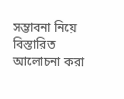সম্ভাবনা নিয়ে বিস্তারিত আলোচনা করা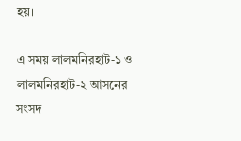হয়।

এ সময় লালমনিরহাট-১ ও লালমনিরহাট-২ আসনের সংসদ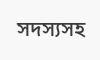সদস্যসহ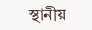স্থানীয়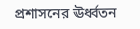প্রশাসনের ঊর্ধ্বতন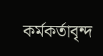কর্মকর্তাবৃন্দ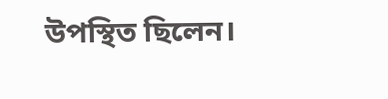উপস্থিত ছিলেন।